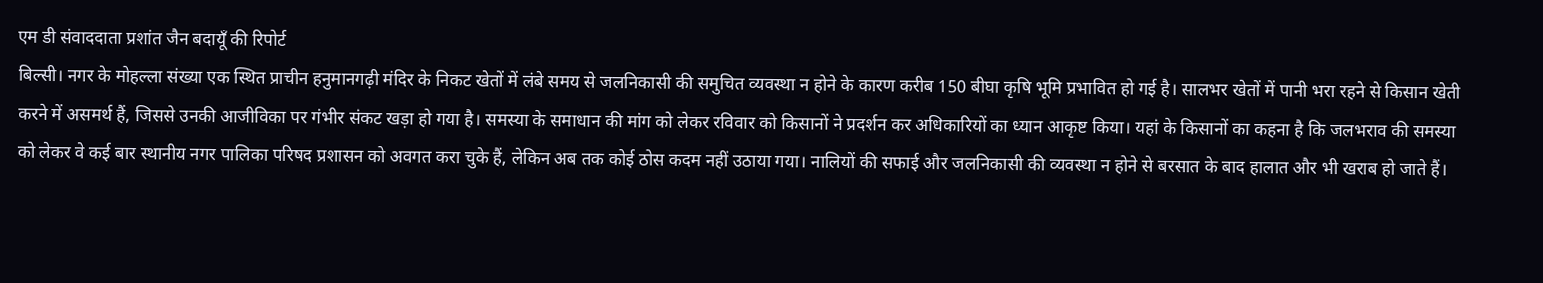एम डी संवाददाता प्रशांत जैन बदायूँ की रिपोर्ट
बिल्सी। नगर के मोहल्ला संख्या एक स्थित प्राचीन हनुमानगढ़ी मंदिर के निकट खेतों में लंबे समय से जलनिकासी की समुचित व्यवस्था न होने के कारण करीब 150 बीघा कृषि भूमि प्रभावित हो गई है। सालभर खेतों में पानी भरा रहने से किसान खेती करने में असमर्थ हैं, जिससे उनकी आजीविका पर गंभीर संकट खड़ा हो गया है। समस्या के समाधान की मांग को लेकर रविवार को किसानों ने प्रदर्शन कर अधिकारियों का ध्यान आकृष्ट किया। यहां के किसानों का कहना है कि जलभराव की समस्या को लेकर वे कई बार स्थानीय नगर पालिका परिषद प्रशासन को अवगत करा चुके हैं, लेकिन अब तक कोई ठोस कदम नहीं उठाया गया। नालियों की सफाई और जलनिकासी की व्यवस्था न होने से बरसात के बाद हालात और भी खराब हो जाते हैं।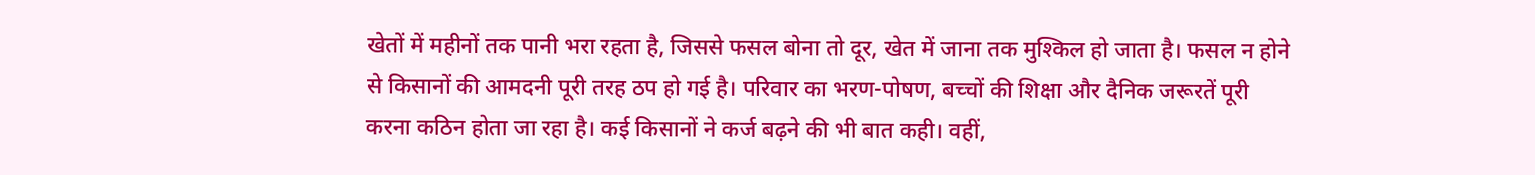खेतों में महीनों तक पानी भरा रहता है, जिससे फसल बोना तो दूर, खेत में जाना तक मुश्किल हो जाता है। फसल न होने से किसानों की आमदनी पूरी तरह ठप हो गई है। परिवार का भरण-पोषण, बच्चों की शिक्षा और दैनिक जरूरतें पूरी करना कठिन होता जा रहा है। कई किसानों ने कर्ज बढ़ने की भी बात कही। वहीं,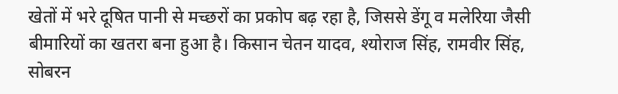खेतों में भरे दूषित पानी से मच्छरों का प्रकोप बढ़ रहा है, जिससे डेंगू व मलेरिया जैसी बीमारियों का खतरा बना हुआ है। किसान चेतन यादव, श्योराज सिंह, रामवीर सिंह, सोबरन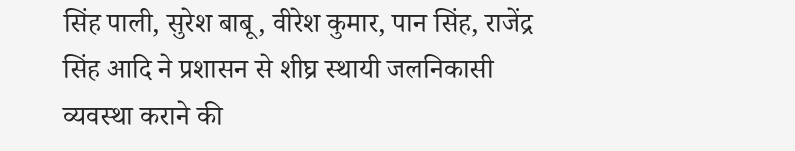सिंह पाली, सुरेश बाबू, वीरेश कुमार, पान सिंह, राजेंद्र सिंह आदि ने प्रशासन से शीघ्र स्थायी जलनिकासी व्यवस्था कराने की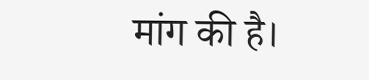मांग की है।